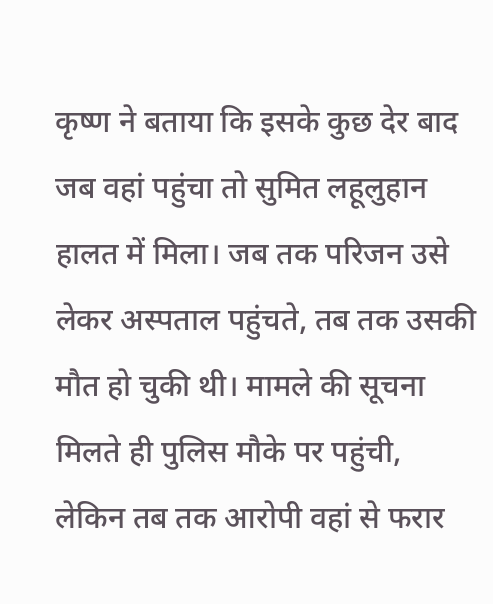कृष्ण ने बताया कि इसके कुछ देर बाद जब वहां पहुंचा तो सुमित लहूलुहान हालत में मिला। जब तक परिजन उसे लेकर अस्पताल पहुंचते, तब तक उसकी मौत हो चुकी थी। मामले की सूचना मिलते ही पुलिस मौके पर पहुंची, लेकिन तब तक आरोपी वहां से फरार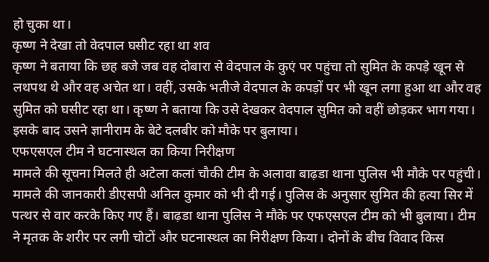हो चुका था।
कृष्ण ने देखा तो वेदपाल घसीट रहा था शव
कृष्ण ने बताया कि छह बजे जब वह दोबारा से वेदपाल के कुएं पर पहुंचा तो सुमित के कपड़े खून से लथपथ थे और वह अचेत था। वहीं, उसके भतीजे वेदपाल के कपड़ों पर भी खून लगा हुआ था और वह सुमित को घसीट रहा था। कृष्ण ने बताया कि उसे देखकर वेदपाल सुमित को वहीं छोड़कर भाग गया। इसके बाद उसने ज्ञानीराम के बेटे दलबीर को मौके पर बुलाया।
एफएसएल टीम ने घटनास्थल का किया निरीक्षण
मामले की सूचना मिलते ही अटेला कलां चौकी टीम के अलावा बाढ़डा थाना पुलिस भी मौके पर पहुंची। मामले की जानकारी डीएसपी अनिल कुमार को भी दी गई। पुलिस के अनुसार सुमित की हत्या सिर में पत्थर से वार करके किए गए हैं। बाढ़डा थाना पुलिस ने मौके पर एफएसएल टीम को भी बुलाया। टीम ने मृतक के शरीर पर लगी चोटों और घटनास्थल का निरीक्षण किया। दोनों के बीच विवाद किस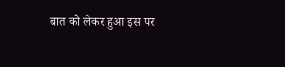बात को लेकर हुआ इस पर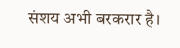संशय अभी बरकरार है।